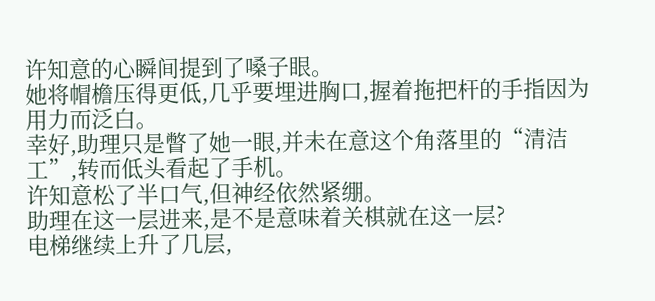许知意的心瞬间提到了嗓子眼。
她将帽檐压得更低,几乎要埋进胸口,握着拖把杆的手指因为用力而泛白。
幸好,助理只是瞥了她一眼,并未在意这个角落里的“清洁工”,转而低头看起了手机。
许知意松了半口气,但神经依然紧绷。
助理在这一层进来,是不是意味着关棋就在这一层?
电梯继续上升了几层,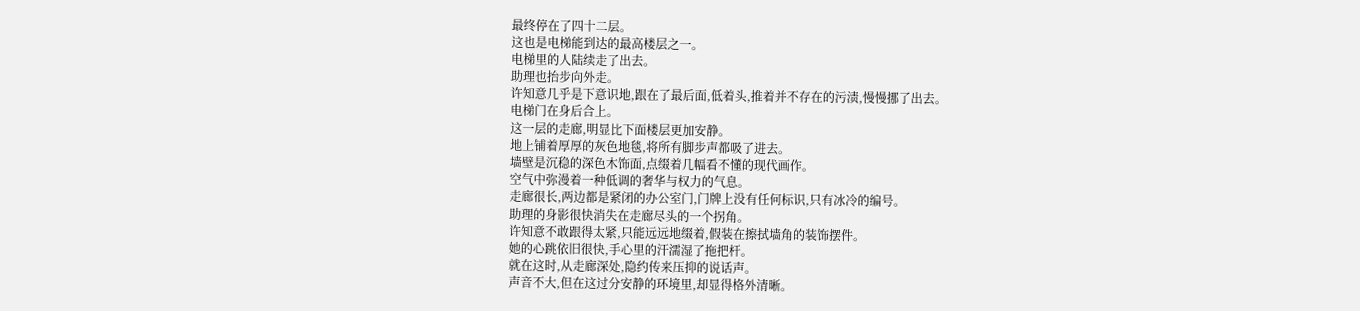最终停在了四十二层。
这也是电梯能到达的最高楼层之一。
电梯里的人陆续走了出去。
助理也抬步向外走。
许知意几乎是下意识地,跟在了最后面,低着头,推着并不存在的污渍,慢慢挪了出去。
电梯门在身后合上。
这一层的走廊,明显比下面楼层更加安静。
地上铺着厚厚的灰色地毯,将所有脚步声都吸了进去。
墙壁是沉稳的深色木饰面,点缀着几幅看不懂的现代画作。
空气中弥漫着一种低调的奢华与权力的气息。
走廊很长,两边都是紧闭的办公室门,门牌上没有任何标识,只有冰冷的编号。
助理的身影很快消失在走廊尽头的一个拐角。
许知意不敢跟得太紧,只能远远地缀着,假装在擦拭墙角的装饰摆件。
她的心跳依旧很快,手心里的汗濡湿了拖把杆。
就在这时,从走廊深处,隐约传来压抑的说话声。
声音不大,但在这过分安静的环境里,却显得格外清晰。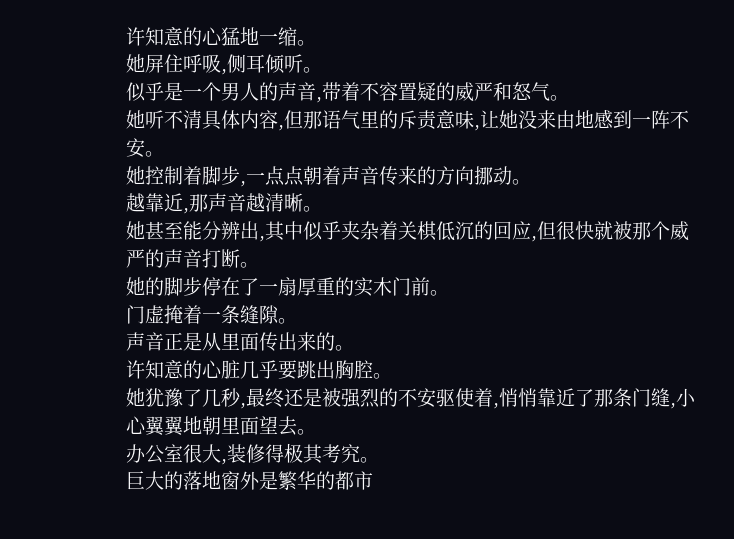许知意的心猛地一缩。
她屏住呼吸,侧耳倾听。
似乎是一个男人的声音,带着不容置疑的威严和怒气。
她听不清具体内容,但那语气里的斥责意味,让她没来由地感到一阵不安。
她控制着脚步,一点点朝着声音传来的方向挪动。
越靠近,那声音越清晰。
她甚至能分辨出,其中似乎夹杂着关棋低沉的回应,但很快就被那个威严的声音打断。
她的脚步停在了一扇厚重的实木门前。
门虚掩着一条缝隙。
声音正是从里面传出来的。
许知意的心脏几乎要跳出胸腔。
她犹豫了几秒,最终还是被强烈的不安驱使着,悄悄靠近了那条门缝,小心翼翼地朝里面望去。
办公室很大,装修得极其考究。
巨大的落地窗外是繁华的都市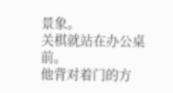景象。
关棋就站在办公桌前。
他背对着门的方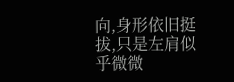向,身形依旧挺拔,只是左肩似乎微微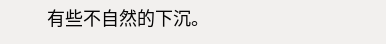有些不自然的下沉。